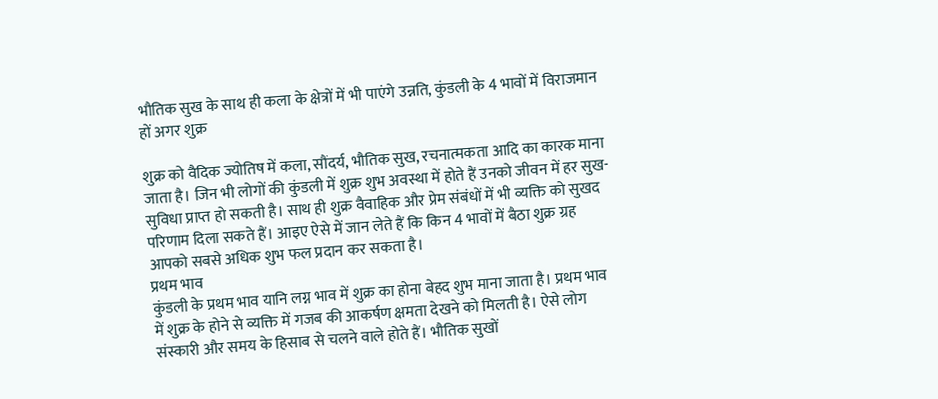भौतिक सुख के साथ ही कला के क्षेत्रों में भी पाएंगे उन्नति, कुंडली के 4 भावों में विराजमान हों अगर शुक्र

शुक्र को वैदिक ज्योतिष में कला, सौंदर्य, भौतिक सुख, रचनात्मकता आदि का कारक माना जाता है। जिन भी लोगों की कुंडली में शुक्र शुभ अवस्था में होते हैं उनको जीवन में हर सुख-सुविधा प्राप्त हो सकती है। साथ ही शुक्र वैवाहिक और प्रेम संबंधों में भी व्यक्ति को सुखद परिणाम दिला सकते हैं। आइए ऐसे में जान लेते हैं कि किन 4 भावों में बैठा शुक्र ग्रह आपको सबसे अधिक शुभ फल प्रदान कर सकता है।
प्रथम भाव
कुंडली के प्रथम भाव यानि लग्न भाव में शुक्र का होना बेहद शुभ माना जाता है। प्रथम भाव में शुक्र के होने से व्यक्ति में गजब की आकर्षण क्षमता देखने को मिलती है। ऐसे लोग संस्कारी और समय के हिसाब से चलने वाले होते हैं। भौतिक सुखों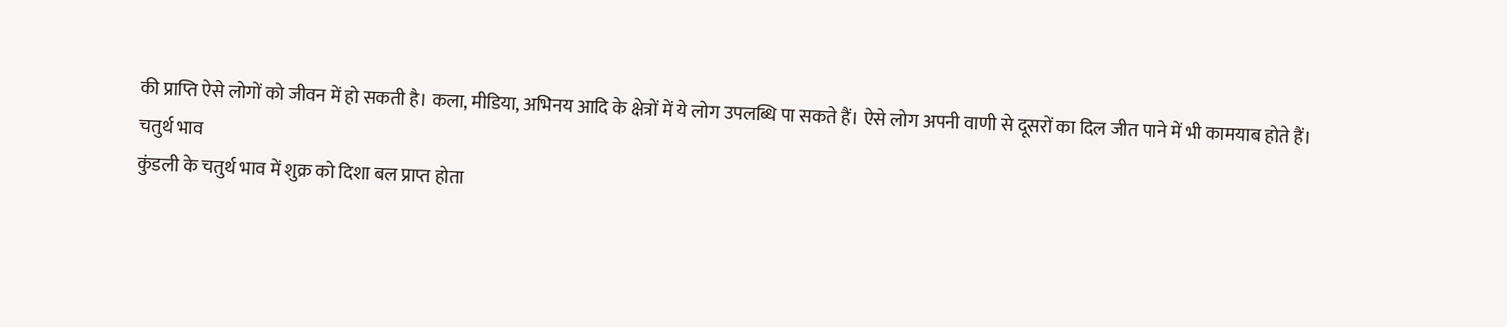की प्राप्ति ऐसे लोगों को जीवन में हो सकती है। कला, मीडिया, अभिनय आदि के क्षेत्रों में ये लोग उपलब्धि पा सकते हैं। ऐसे लोग अपनी वाणी से दूसरों का दिल जीत पाने में भी कामयाब होते हैं।
चतुर्थ भाव
कुंडली के चतुर्थ भाव में शुक्र को दिशा बल प्राप्त होता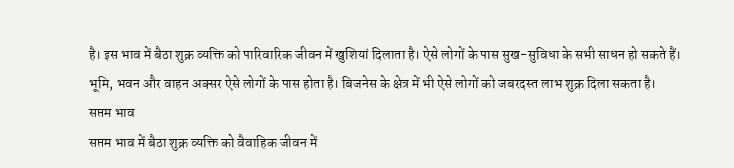है। इस भाव में बैठा शुक्र व्यक्ति को पारिवारिक जीवन में खुशियां दिलाता है। ऐसे लोगों के पास सुख-सुविधा के सभी साधन हो सकते हैं। भूमि, भवन और वाहन अक्सर ऐसे लोगों के पास होता है। बिजनेस के क्षेत्र में भी ऐसे लोगों को जबरदस्त लाभ शुक्र दिला सकता है।
सप्तम भाव
सप्तम भाव में बैठा शुक्र व्यक्ति को वैवाहिक जीवन में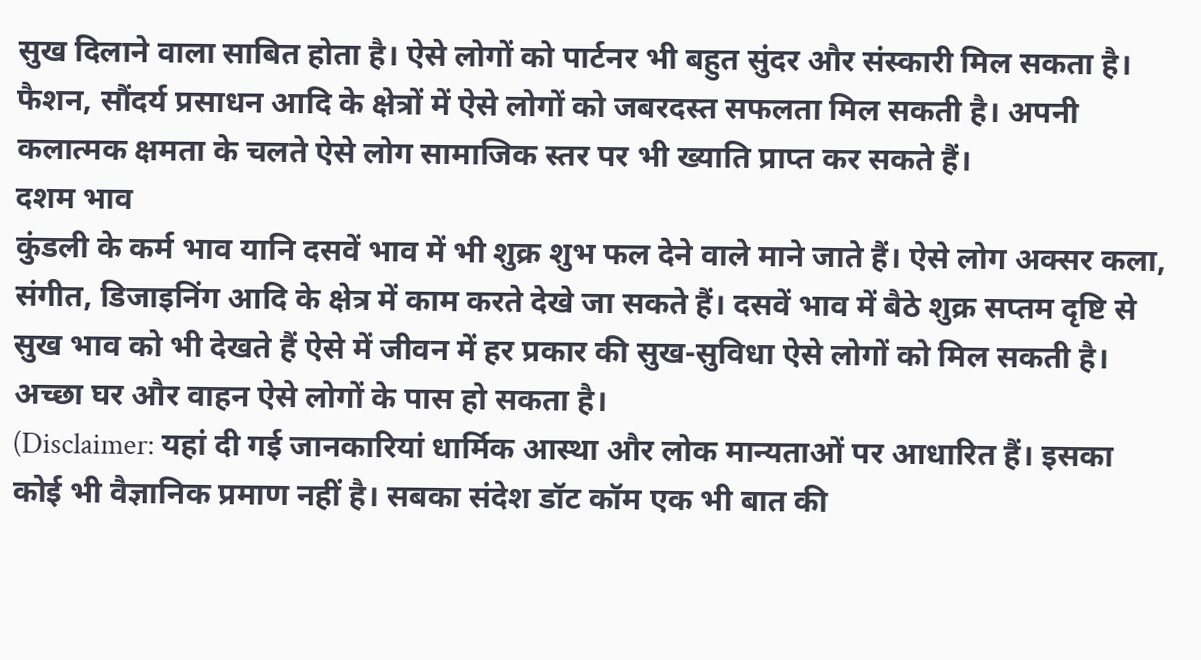सुख दिलाने वाला साबित होता है। ऐसे लोगों को पार्टनर भी बहुत सुंदर और संस्कारी मिल सकता है। फैशन, सौंदर्य प्रसाधन आदि के क्षेत्रों में ऐसे लोगों को जबरदस्त सफलता मिल सकती है। अपनी कलात्मक क्षमता के चलते ऐसे लोग सामाजिक स्तर पर भी ख्याति प्राप्त कर सकते हैं।
दशम भाव
कुंडली के कर्म भाव यानि दसवें भाव में भी शुक्र शुभ फल देने वाले माने जाते हैं। ऐसे लोग अक्सर कला, संगीत, डिजाइनिंग आदि के क्षेत्र में काम करते देखे जा सकते हैं। दसवें भाव में बैठे शुक्र सप्तम दृष्टि से सुख भाव को भी देखते हैं ऐसे में जीवन में हर प्रकार की सुख-सुविधा ऐसे लोगों को मिल सकती है। अच्छा घर और वाहन ऐसे लोगों के पास हो सकता है।
(Disclaimer: यहां दी गई जानकारियां धार्मिक आस्था और लोक मान्यताओं पर आधारित हैं। इसका कोई भी वैज्ञानिक प्रमाण नहीं है। सबका संदेश डॉट कॉम एक भी बात की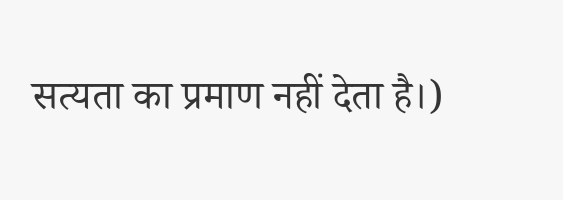सत्यता का प्रमाण नहीं देता है।)